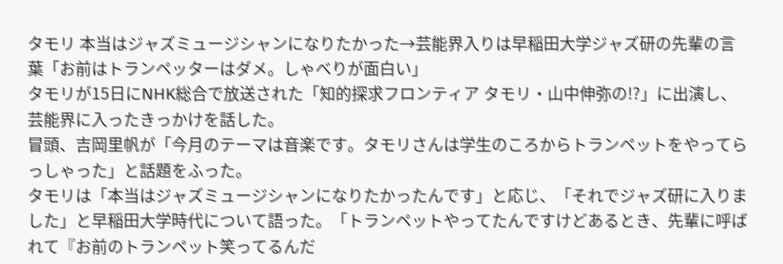タモリ 本当はジャズミュージシャンになりたかった→芸能界入りは早稲田大学ジャズ研の先輩の言葉「お前はトランペッターはダメ。しゃべりが面白い」
タモリが15日にNHK総合で放送された「知的探求フロンティア タモリ・山中伸弥の!?」に出演し、芸能界に入ったきっかけを話した。
冒頭、吉岡里帆が「今月のテーマは音楽です。タモリさんは学生のころからトランペットをやってらっしゃった」と話題をふった。
タモリは「本当はジャズミュージシャンになりたかったんです」と応じ、「それでジャズ研に入りました」と早稲田大学時代について語った。「トランペットやってたんですけどあるとき、先輩に呼ばれて『お前のトランペット笑ってるんだ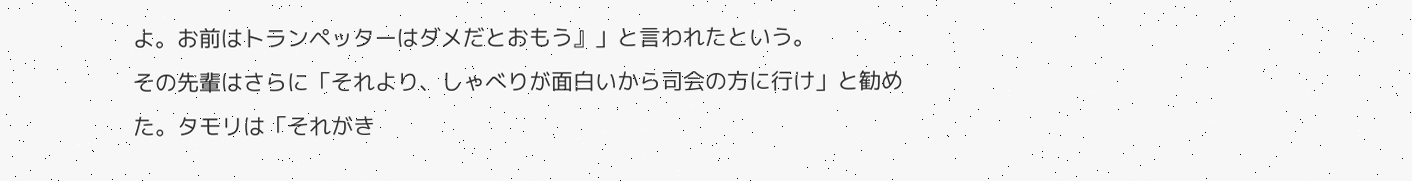よ。お前はトランペッターはダメだとおもう』」と言われたという。
その先輩はさらに「それより、しゃべりが面白いから司会の方に行け」と勧めた。タモリは「それがき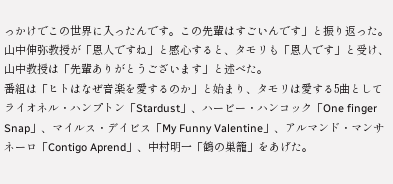っかけでこの世界に入ったんです。この先輩はすごいんです」と振り返った。山中伸弥教授が「恩人ですね」と感心すると、タモリも「恩人です」と受け、山中教授は「先輩ありがとうございます」と述べた。
番組は「ヒトはなぜ音楽を愛するのか」と始まり、タモリは愛する5曲としてライオネル・ハンプトン「Stardust」、ハービー・ハンコック「One finger Snap」、マイルス・デイビス「My Funny Valentine」、アルマンド・マンサネーロ「Contigo Aprend」、中村明一「鶴の巣籠」をあげた。